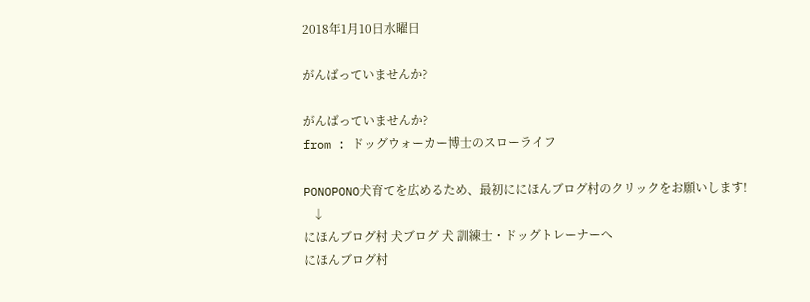2018年1月10日水曜日

がんばっていませんか?

がんばっていませんか?
from : ドッグウォーカー博士のスローライフ

PONOPONO犬育てを広めるため、最初ににほんブログ村のクリックをお願いします!
   ↓
にほんブログ村 犬ブログ 犬 訓練士・ドッグトレーナーへ
にほんブログ村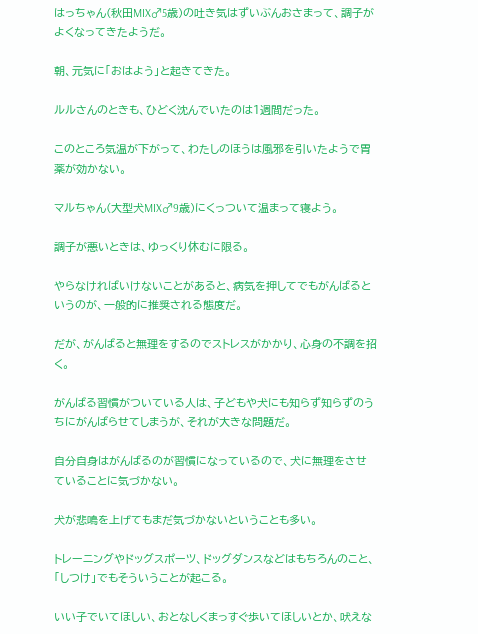はっちゃん(秋田MIX♂5歳)の吐き気はずいぶんおさまって、調子がよくなってきたようだ。

朝、元気に「おはよう」と起きてきた。

ルルさんのときも、ひどく沈んでいたのは1週間だった。

このところ気温が下がって、わたしのほうは風邪を引いたようで胃薬が効かない。

マルちゃん(大型犬MIX♂9歳)にくっついて温まって寝よう。

調子が悪いときは、ゆっくり休むに限る。

やらなければいけないことがあると、病気を押してでもがんばるというのが、一般的に推奨される態度だ。

だが、がんばると無理をするのでストレスがかかり、心身の不調を招く。

がんばる習慣がついている人は、子どもや犬にも知らず知らずのうちにがんばらせてしまうが、それが大きな問題だ。

自分自身はがんばるのが習慣になっているので、犬に無理をさせていることに気づかない。

犬が悲鳴を上げてもまだ気づかないということも多い。

トレーニングやドッグスポーツ、ドッグダンスなどはもちろんのこと、「しつけ」でもそういうことが起こる。

いい子でいてほしい、おとなしくまっすぐ歩いてほしいとか、吠えな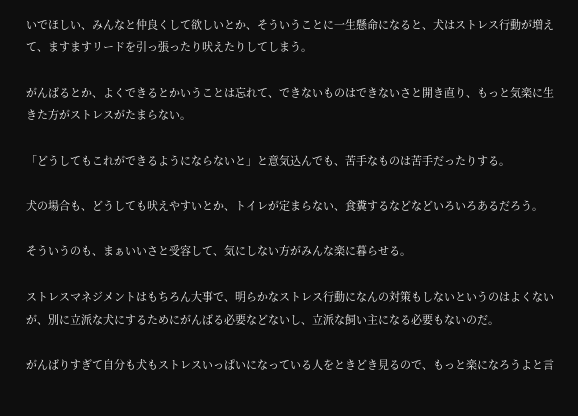いでほしい、みんなと仲良くして欲しいとか、そういうことに一生懸命になると、犬はストレス行動が増えて、ますますリードを引っ張ったり吠えたりしてしまう。

がんばるとか、よくできるとかいうことは忘れて、できないものはできないさと開き直り、もっと気楽に生きた方がストレスがたまらない。

「どうしてもこれができるようにならないと」と意気込んでも、苦手なものは苦手だったりする。

犬の場合も、どうしても吠えやすいとか、トイレが定まらない、食糞するなどなどいろいろあるだろう。

そういうのも、まぁいいさと受容して、気にしない方がみんな楽に暮らせる。

ストレスマネジメントはもちろん大事で、明らかなストレス行動になんの対策もしないというのはよくないが、別に立派な犬にするためにがんばる必要などないし、立派な飼い主になる必要もないのだ。

がんばりすぎて自分も犬もストレスいっぱいになっている人をときどき見るので、もっと楽になろうよと言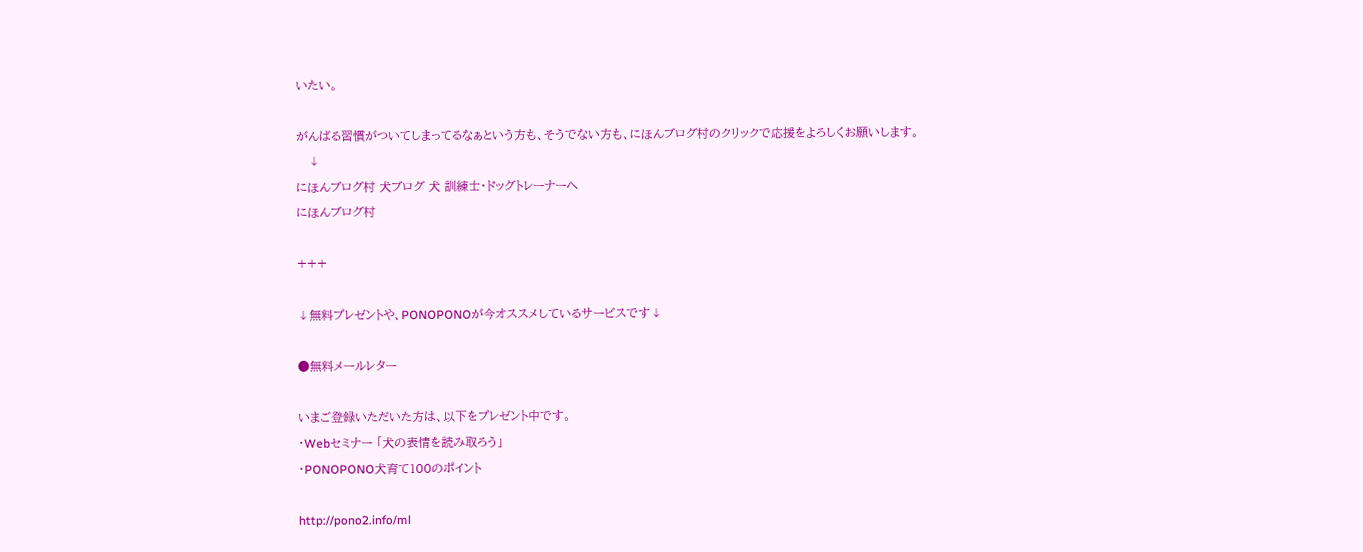いたい。

がんばる習慣がついてしまってるなぁという方も、そうでない方も、にほんブログ村のクリックで応援をよろしくお願いします。
   ↓
にほんブログ村 犬ブログ 犬 訓練士・ドッグトレーナーへ
にほんブログ村

+++

↓無料プレゼントや、PONOPONOが今オススメしているサービスです↓

●無料メールレター

いまご登録いただいた方は、以下をプレゼント中です。
・Webセミナー 「犬の表情を読み取ろう」
・PONOPONO犬育て100のポイント

http://pono2.info/ml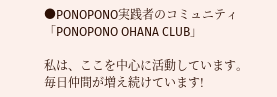●PONOPONO実践者のコミュニティ「PONOPONO OHANA CLUB」

私は、ここを中心に活動しています。毎日仲間が増え続けています!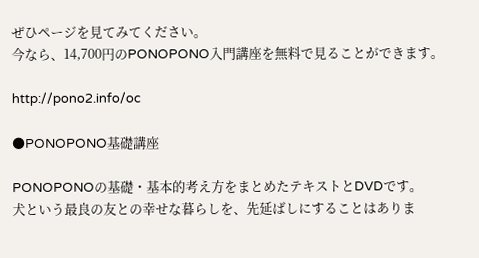ぜひページを見てみてください。
今なら、14,700円のPONOPONO入門講座を無料で見ることができます。

http://pono2.info/oc

●PONOPONO基礎講座

PONOPONOの基礎・基本的考え方をまとめたテキストとDVDです。
犬という最良の友との幸せな暮らしを、先延ばしにすることはありま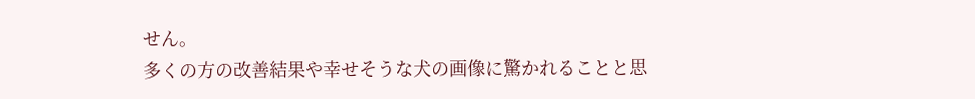せん。
多くの方の改善結果や幸せそうな犬の画像に驚かれることと思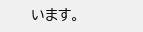います。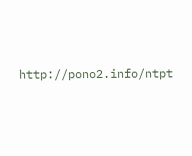http://pono2.info/ntpt